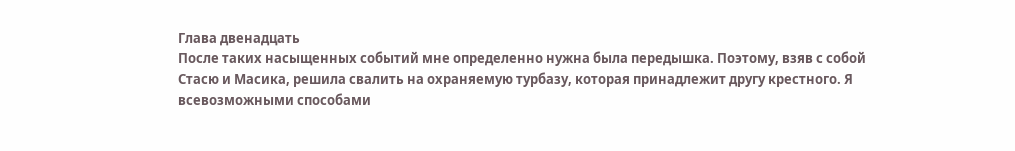Глава двенадцать
После таких насыщенных событий мне определенно нужна была передышка. Поэтому, взяв с собой Стасю и Масика, решила свалить на охраняемую турбазу, которая принадлежит другу крестного. Я всевозможными способами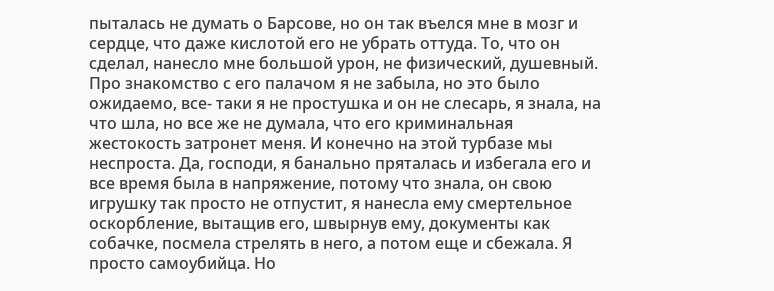пыталась не думать о Барсове, но он так въелся мне в мозг и сердце, что даже кислотой его не убрать оттуда. То, что он сделал, нанесло мне большой урон, не физический, душевный. Про знакомство с его палачом я не забыла, но это было ожидаемо, все- таки я не простушка и он не слесарь, я знала, на что шла, но все же не думала, что его криминальная жестокость затронет меня. И конечно на этой турбазе мы неспроста. Да, господи, я банально пряталась и избегала его и все время была в напряжение, потому что знала, он свою игрушку так просто не отпустит, я нанесла ему смертельное оскорбление, вытащив его, швырнув ему, документы как собачке, посмела стрелять в него, а потом еще и сбежала. Я просто самоубийца. Но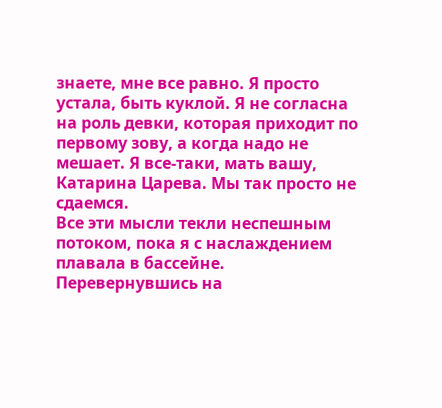знаете, мне все равно. Я просто устала, быть куклой. Я не согласна на роль девки, которая приходит по первому зову, а когда надо не мешает. Я все-таки, мать вашу, Катарина Царева. Мы так просто не сдаемся.
Все эти мысли текли неспешным потоком, пока я с наслаждением плавала в бассейне. Перевернувшись на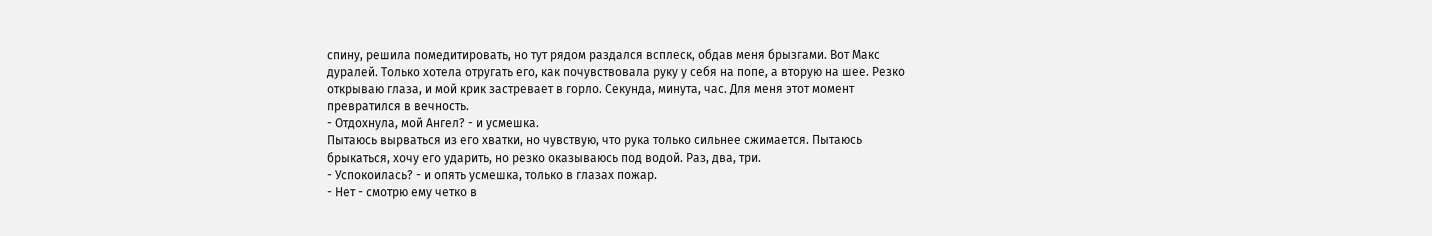спину, решила помедитировать, но тут рядом раздался всплеск, обдав меня брызгами. Вот Макс дуралей. Только хотела отругать его, как почувствовала руку у себя на попе, а вторую на шее. Резко открываю глаза, и мой крик застревает в горло. Секунда, минута, час. Для меня этот момент превратился в вечность.
- Отдохнула, мой Ангел? - и усмешка.
Пытаюсь вырваться из его хватки, но чувствую, что рука только сильнее сжимается. Пытаюсь брыкаться, хочу его ударить, но резко оказываюсь под водой. Раз, два, три.
- Успокоилась? - и опять усмешка, только в глазах пожар.
- Нет - смотрю ему четко в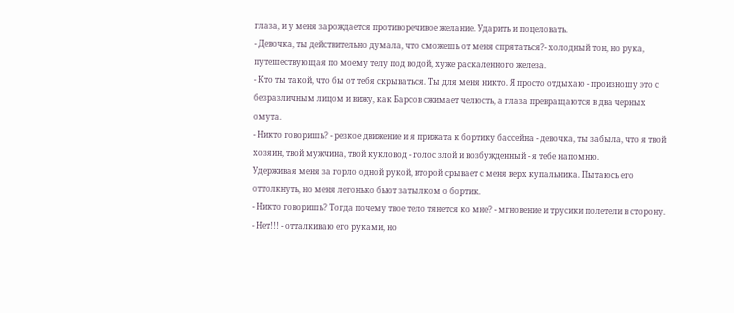глаза, и у меня зарождается противоречивое желание. Ударить и поцеловать.
- Девочка, ты действительно думала, что сможешь от меня спрятаться?- холодный тон, но рука, путешествующая по моему телу под водой, хуже раскаленного железа.
- Кто ты такой, что бы от тебя скрываться. Ты для меня никто. Я просто отдыхаю - произношу это с безразличным лицом и вижу, как Барсов сжимает челюсть, а глаза превращаются в два черных омута.
- Никто говоришь? - резкое движение и я прижата к бортику бассейна - девочка, ты забыла, что я твой хозяин, твой мужчина, твой кукловод - голос злой и возбужденный - я тебе напомню.
Удерживая меня за горло одной рукой, второй срывает с меня верх купальника. Пытаюсь его оттолкнуть, но меня легонько бьют затылком о бортик.
- Никто говоришь? Тогда почему твое тело тянется ко мне? - мгновение и трусики полетели в сторону.
- Нет!!! - отталкиваю его руками, но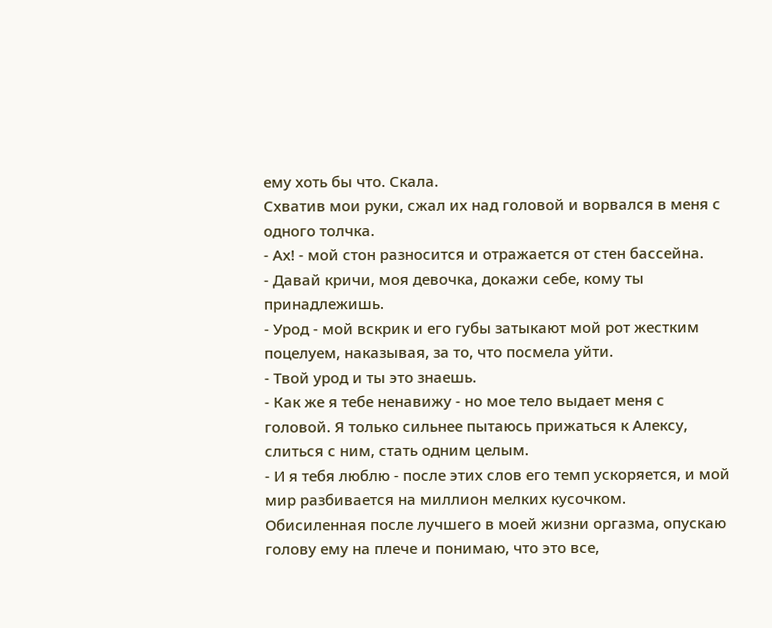ему хоть бы что. Скала.
Схватив мои руки, сжал их над головой и ворвался в меня с одного толчка.
- Ах! - мой стон разносится и отражается от стен бассейна.
- Давай кричи, моя девочка, докажи себе, кому ты принадлежишь.
- Урод - мой вскрик и его губы затыкают мой рот жестким поцелуем, наказывая, за то, что посмела уйти.
- Твой урод и ты это знаешь.
- Как же я тебе ненавижу - но мое тело выдает меня с головой. Я только сильнее пытаюсь прижаться к Алексу, слиться с ним, стать одним целым.
- И я тебя люблю - после этих слов его темп ускоряется, и мой мир разбивается на миллион мелких кусочком.
Обисиленная после лучшего в моей жизни оргазма, опускаю голову ему на плече и понимаю, что это все,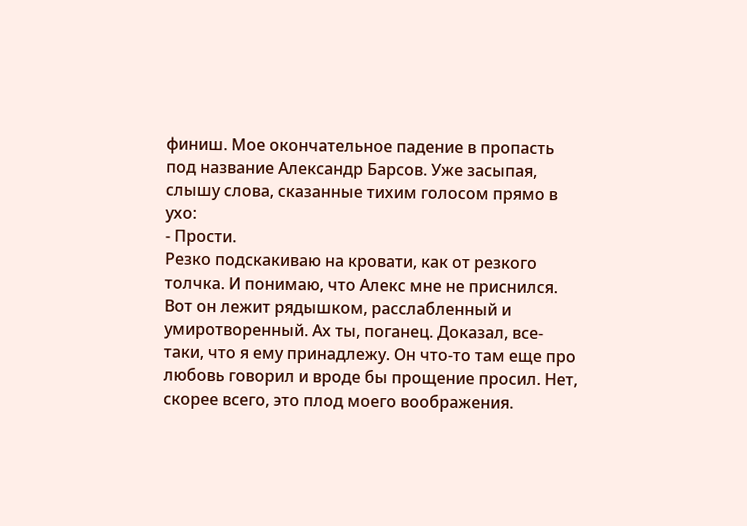финиш. Мое окончательное падение в пропасть под название Александр Барсов. Уже засыпая, слышу слова, сказанные тихим голосом прямо в ухо:
- Прости.
Резко подскакиваю на кровати, как от резкого толчка. И понимаю, что Алекс мне не приснился. Вот он лежит рядышком, расслабленный и умиротворенный. Ах ты, поганец. Доказал, все-таки, что я ему принадлежу. Он что-то там еще про любовь говорил и вроде бы прощение просил. Нет, скорее всего, это плод моего воображения.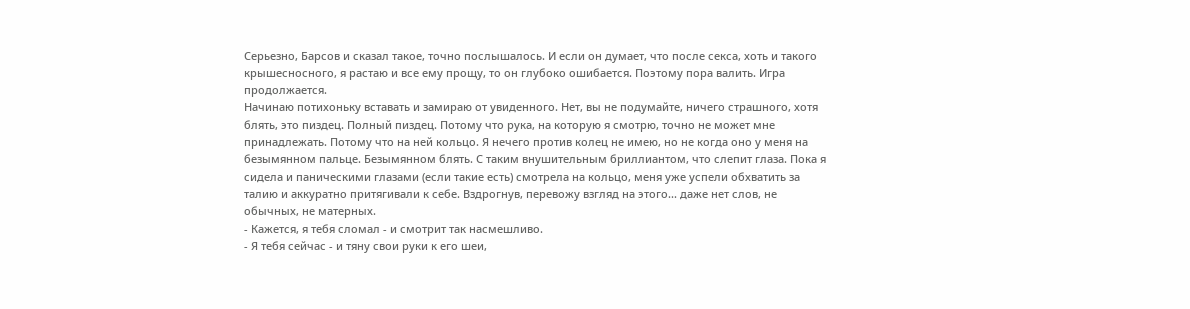Серьезно, Барсов и сказал такое, точно послышалось. И если он думает, что после секса, хоть и такого крышесносного, я растаю и все ему прощу, то он глубоко ошибается. Поэтому пора валить. Игра продолжается.
Начинаю потихоньку вставать и замираю от увиденного. Нет, вы не подумайте, ничего страшного, хотя блять, это пиздец. Полный пиздец. Потому что рука, на которую я смотрю, точно не может мне принадлежать. Потому что на ней кольцо. Я нечего против колец не имею, но не когда оно у меня на безымянном пальце. Безымянном блять. С таким внушительным бриллиантом, что слепит глаза. Пока я сидела и паническими глазами (если такие есть) смотрела на кольцо, меня уже успели обхватить за талию и аккуратно притягивали к себе. Вздрогнув, перевожу взгляд на этого... даже нет слов, не обычных, не матерных.
- Кажется, я тебя сломал - и смотрит так насмешливо.
- Я тебя сейчас - и тяну свои руки к его шеи,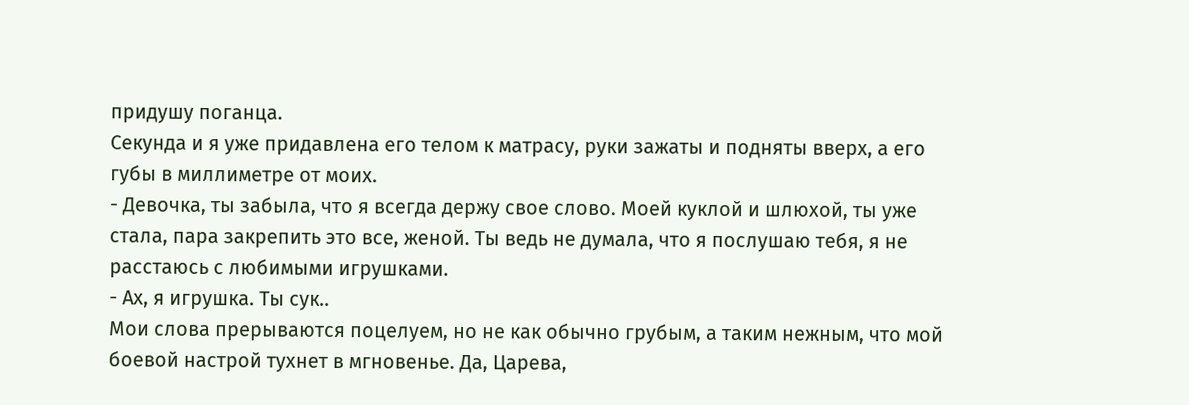придушу поганца.
Секунда и я уже придавлена его телом к матрасу, руки зажаты и подняты вверх, а его губы в миллиметре от моих.
- Девочка, ты забыла, что я всегда держу свое слово. Моей куклой и шлюхой, ты уже стала, пара закрепить это все, женой. Ты ведь не думала, что я послушаю тебя, я не расстаюсь с любимыми игрушками.
- Ах, я игрушка. Ты сук..
Мои слова прерываются поцелуем, но не как обычно грубым, а таким нежным, что мой боевой настрой тухнет в мгновенье. Да, Царева,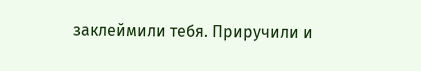заклеймили тебя. Приручили и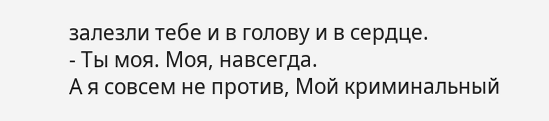залезли тебе и в голову и в сердце.
- Ты моя. Моя, навсегда.
А я совсем не против, Мой криминальный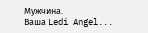Мужчина.
Ваша Ledi Angel...